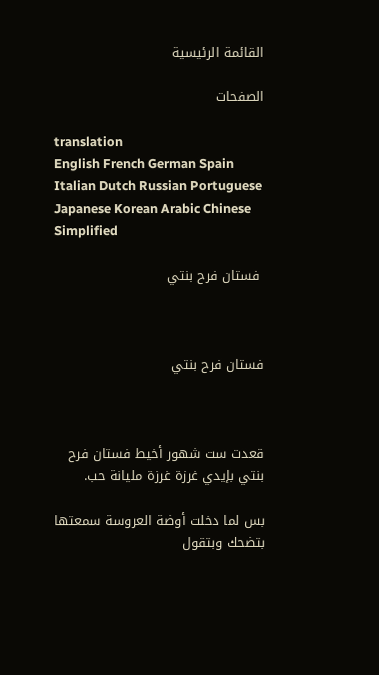القائمة الرئيسية

الصفحات

translation
English French German Spain Italian Dutch Russian Portuguese Japanese Korean Arabic Chinese Simplified

 فستان فرح بنتي



فستان فرح بنتي



قعدت ست شهور أخيط فستان فرح بنتي بإيدي غرزة غرزة مليانة حب.

بس لما دخلت أوضة العروسة سمعتها بتضحك وبتقول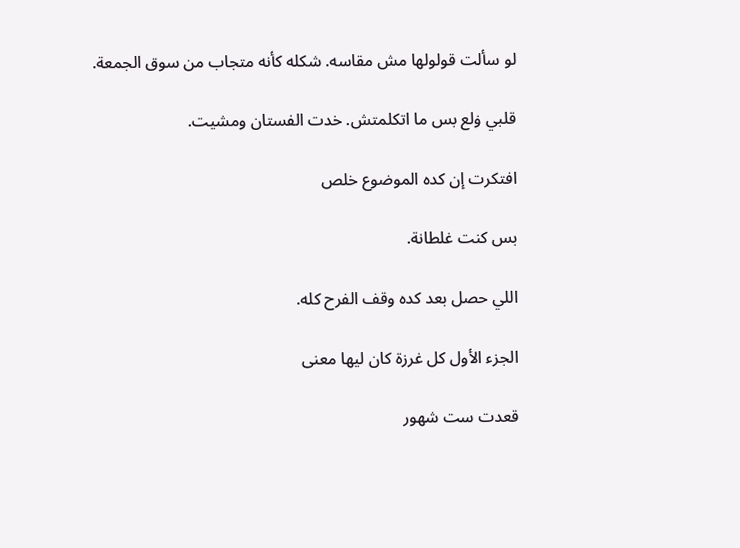لو سألت قولولها مش مقاسه. شكله كأنه متجاب من سوق الجمعة.

قلبي ۏلع بس ما اتكلمتش. خدت الفستان ومشيت.

افتكرت إن كده الموضوع خلص

بس كنت غلطانة.

اللي حصل بعد كده وقف الفرح كله.

الجزء الأول كل غرزة كان ليها معنى

قعدت ست شهور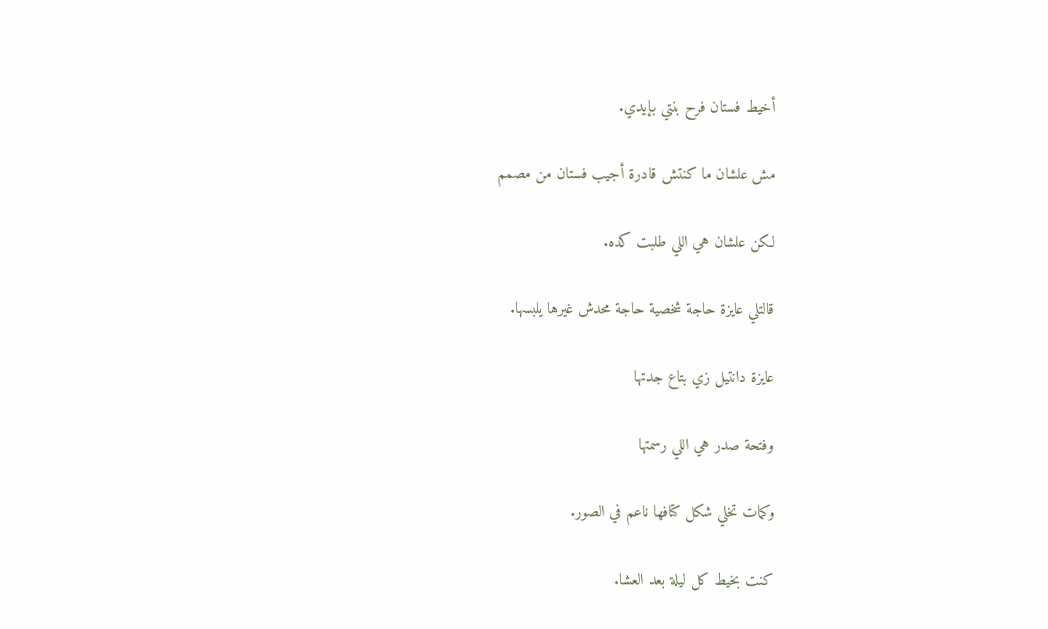أخيط فستان فرح بنتي بإيدي.

مش علشان ما كنتش قادرة أجيب فستان من مصمم

لكن علشان هي اللي طلبت كده.

قالتلي عايزة حاجة شخصية حاجة محدش غيرها يلبسها.

عايزة دانتيل زي بتاع جدتها

وفتحة صدر هي اللي رسمتها

وكمات تخلي شكل كتافها ناعم في الصور.

كنت بخيط كل ليلة بعد العشا.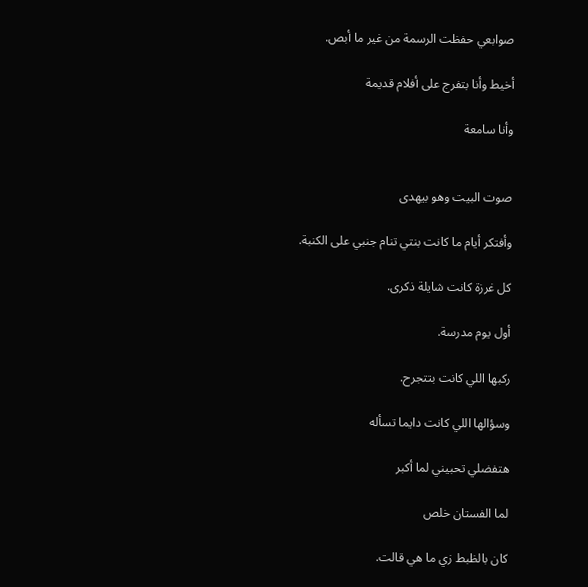صوابعي حفظت الرسمة من غير ما أبص.

أخيط وأنا بتفرج على أفلام قديمة

وأنا سامعة


صوت البيت وهو بيهدى

وأفتكر أيام ما كانت بنتي تنام جنبي على الكنبة.

كل غرزة كانت شايلة ذكرى.

أول يوم مدرسة.

ركبها اللي كانت بتتجرح.

وسؤالها اللي كانت دايما تسأله

هتفضلي تحبيني لما أكبر

لما الفستان خلص

كان بالظبط زي ما هي قالت.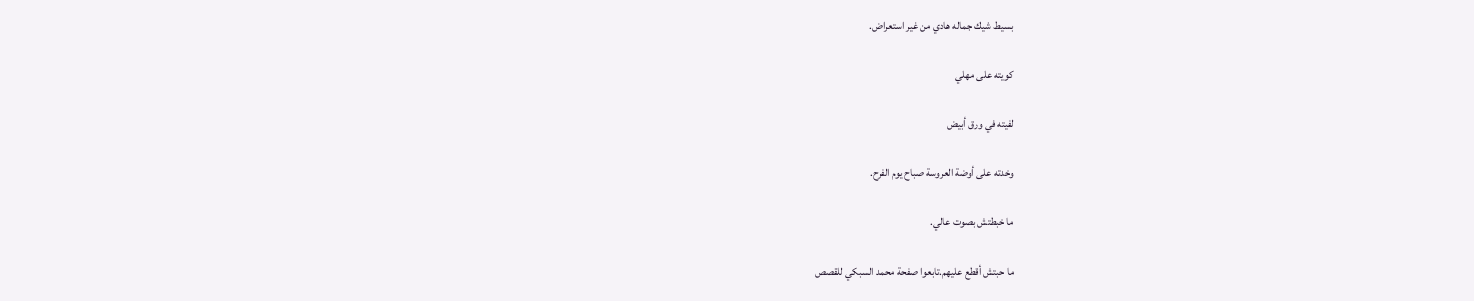بسيط شيك جماله هادي من غير استعراض.

كويته على مهلي

لفيته في ورق أبيض

وخدته على أوضة العروسة صباح يوم الفرح.

ما خبطتش بصوت عالي.

ما حبتش أقطع عليهم.تابعوا صفحة محمد السبكي للقصص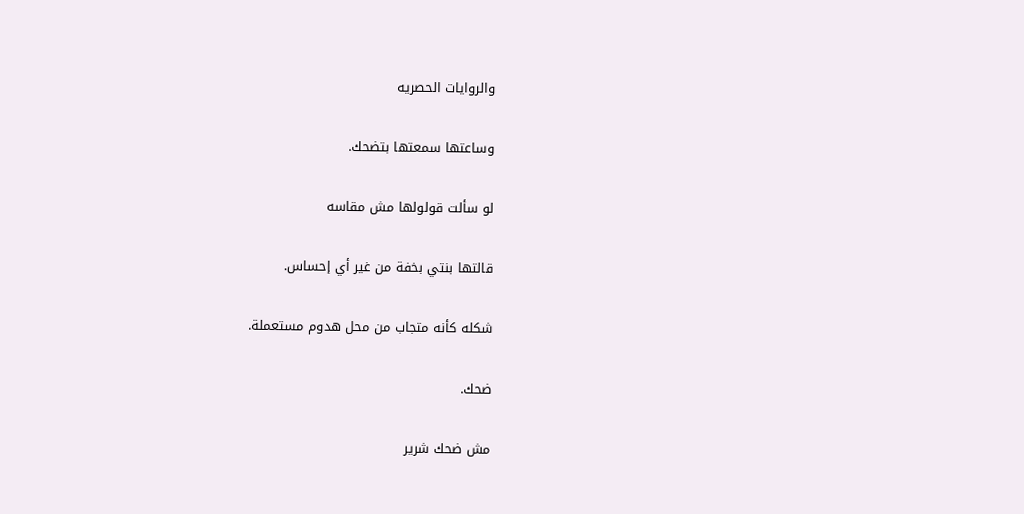والروايات الحصريه

وساعتها سمعتها بتضحك.

لو سألت قولولها مش مقاسه

قالتها بنتي بخفة من غير أي إحساس.

شكله كأنه متجاب من محل هدوم مستعملة.

ضحك.

مش ضحك شرير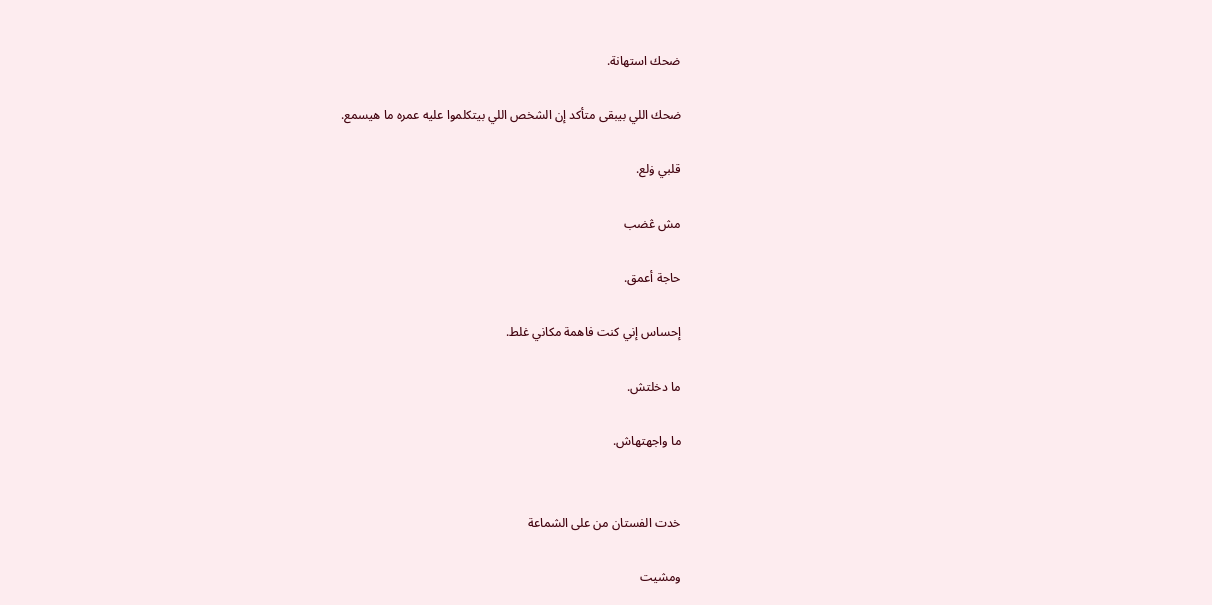ضحك استهانة.

ضحك اللي بيبقى متأكد إن الشخص اللي بيتكلموا عليه عمره ما هيسمع.

قلبي ۏلع.

مش ڠضب

حاجة أعمق.

إحساس إني كنت فاهمة مكاني غلط.

ما دخلتش.

ما واجهتهاش.


خدت الفستان من على الشماعة

ومشيت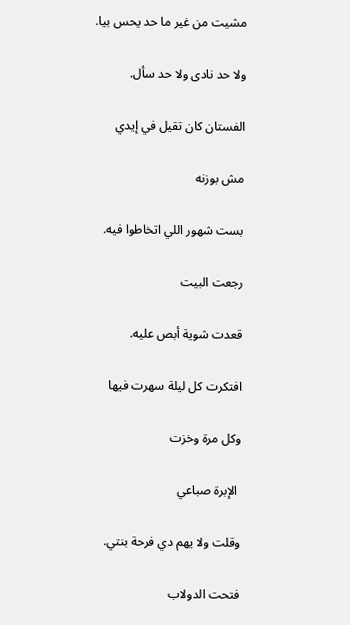مشيت من غير ما حد يحس بيا.

ولا حد نادى ولا حد سأل.

الفستان كان تقيل في إيدي

مش بوزنه

بست شهور اللي اتخاطوا فيه.

رجعت البيت

قعدت شوية أبص عليه.

افتكرت كل ليلة سهرت فيها

وكل مرة وخزت

 الإبرة صباعي

وقلت ولا يهم دي فرحة بنتي.

فتحت الدولاب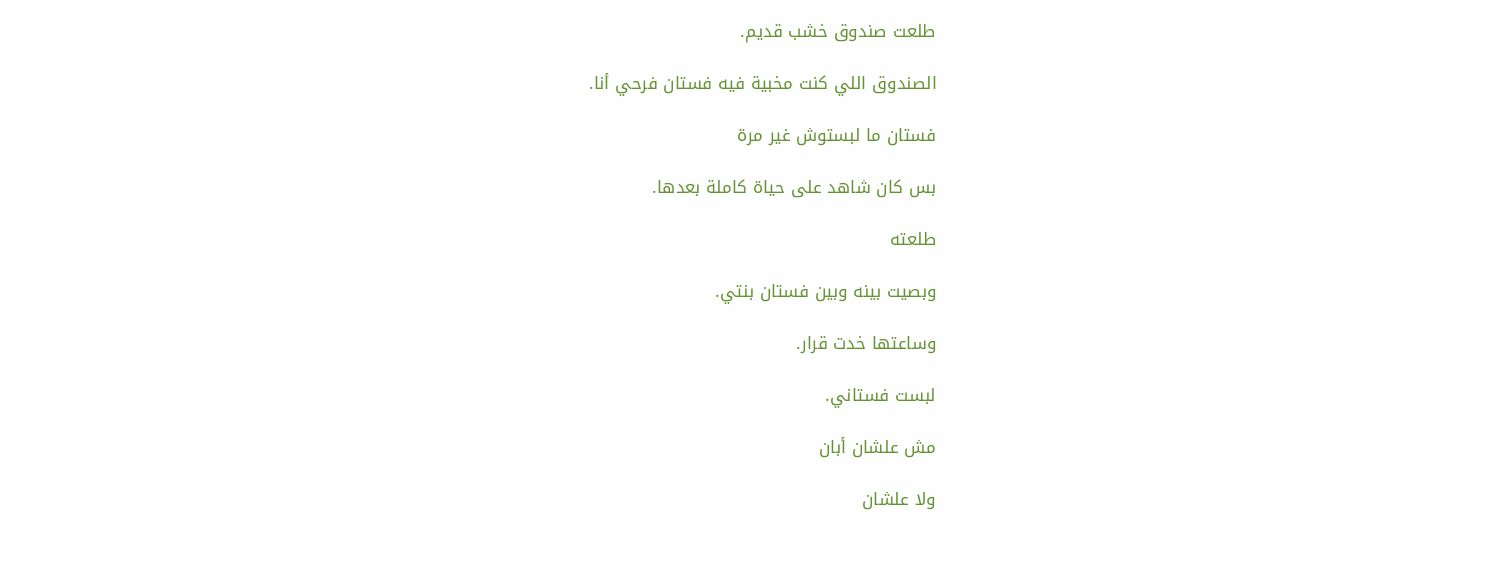طلعت صندوق خشب قديم.

الصندوق اللي كنت مخبية فيه فستان فرحي أنا.

فستان ما لبستوش غير مرة

بس كان شاهد على حياة كاملة بعدها.

طلعته

وبصيت بينه وبين فستان بنتي.

وساعتها خدت قرار.

لبست فستاني.

مش علشان أبان

ولا علشان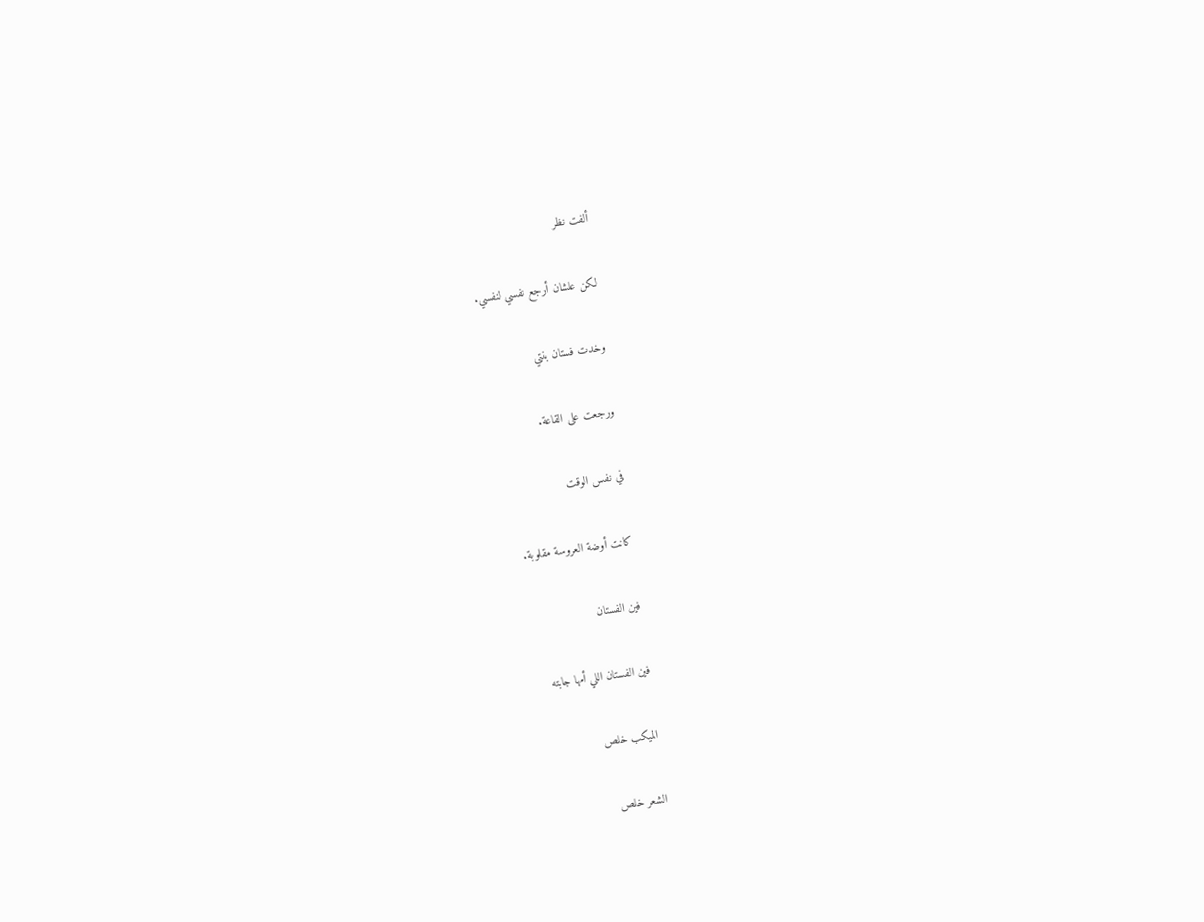ألفت نظر

لكن علشان أرجع نفسي لنفسي.

وخدت فستان بنتي

ورجعت على القاعة.

في نفس الوقت

كانت أوضة العروسة مقلوبة.

فين الفستان

فين الفستان اللي أمها جابته

الميكب خلص

الشعر خلص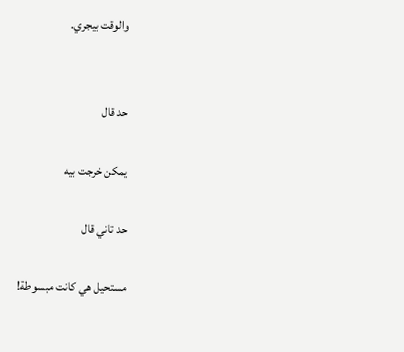والوقت بيجري.


حد قال

يمكن خرجت بيه

حد تاني قال

مستحيل هي كانت مبسوطة!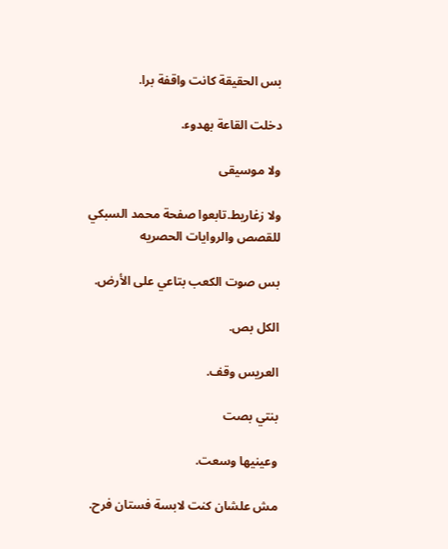بس الحقيقة كانت واقفة برا.

دخلت القاعة بهدوء.

ولا موسيقى

ولا زغاريط.تابعوا صفحة محمد السبكي للقصص والروايات الحصريه

بس صوت الكعب بتاعي على الأرض.

الكل بص.

العريس وقف.

بنتي بصت

وعينيها وسعت.

مش علشان كنت لابسة فستان فرح.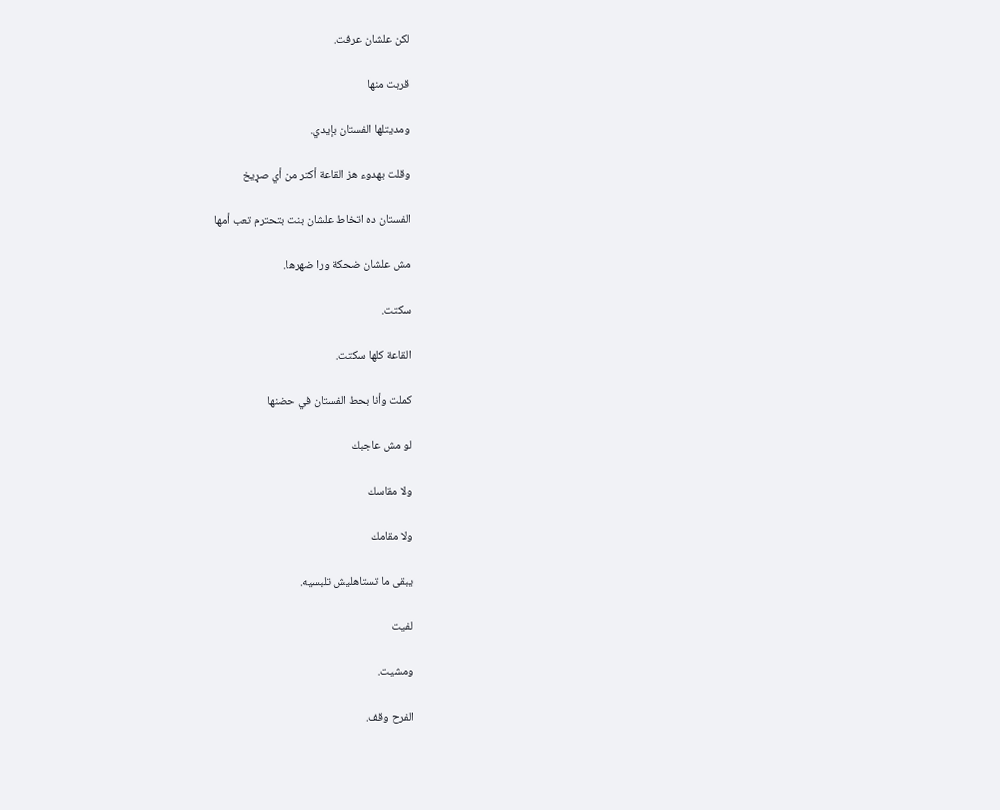لكن علشان عرفت.

قربت منها

ومديتلها الفستان بإيدي.

وقلت بهدوء هز القاعة أكتر من أي صړيخ

الفستان ده اتخاط علشان بنت بتحترم تعب أمها

مش علشان ضحكة ورا ضهرها.

سكتت.

القاعة كلها سكتت.

كملت وأنا بحط الفستان في حضنها

لو مش عاجبك

ولا مقاسك

ولا مقامك

يبقى ما تستاهليش تلبسيه.

لفيت

ومشيت.

الفرح وقف.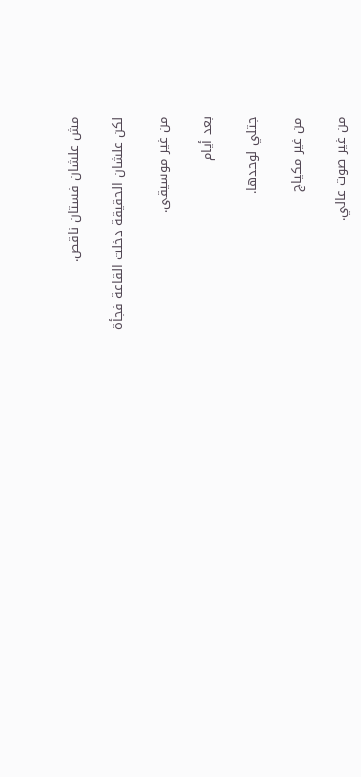مش علشان فستان ناقص.

لكن علشان الحقيقة دخلت القاعة فجأة

من غير موسيقى.

بعد أيام

جتلي لوحدها.

من غير مكياج

من غير صوت عالي.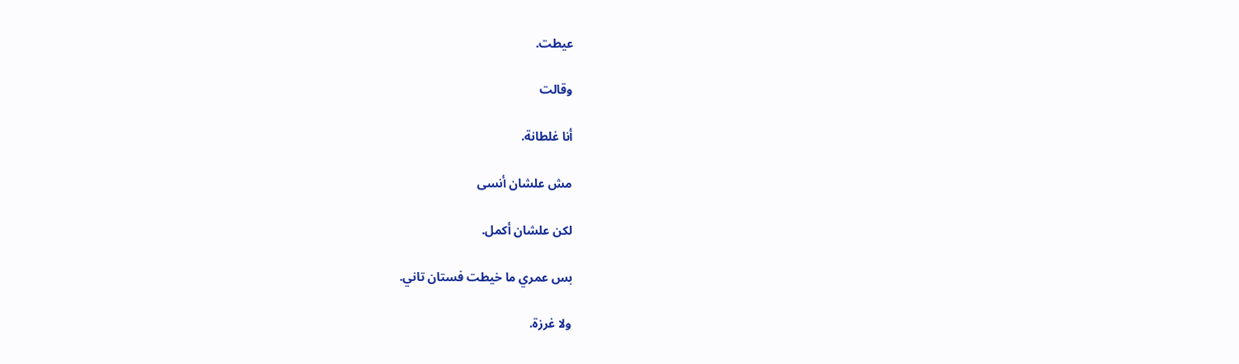عيطت.

وقالت

أنا غلطانة.

مش علشان أنسى

لكن علشان أكمل.

بس عمري ما خيطت فستان تاني.

ولا غرزة.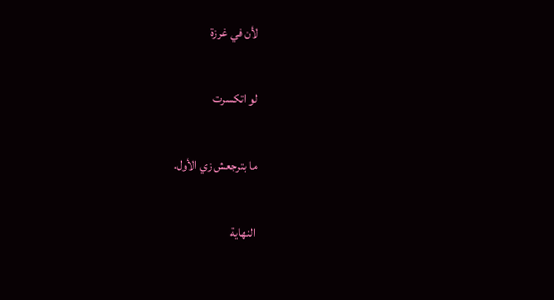لأن في غرزة

لو اتكسرت

ما بترجعش زي الأول.

النهاية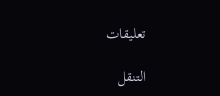تعليقات

التنقل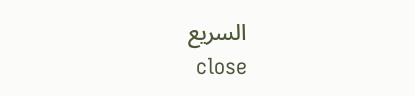السريع
    close